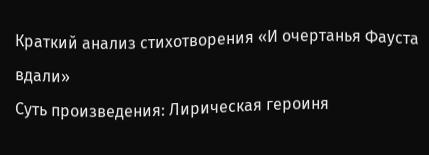Краткий анализ стихотворения «И очертанья Фауста вдали»
Суть произведения: Лирическая героиня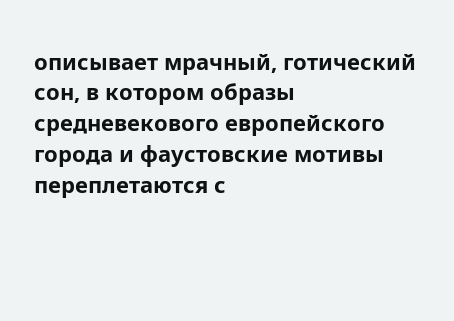описывает мрачный, готический сон, в котором образы средневекового европейского города и фаустовские мотивы переплетаются с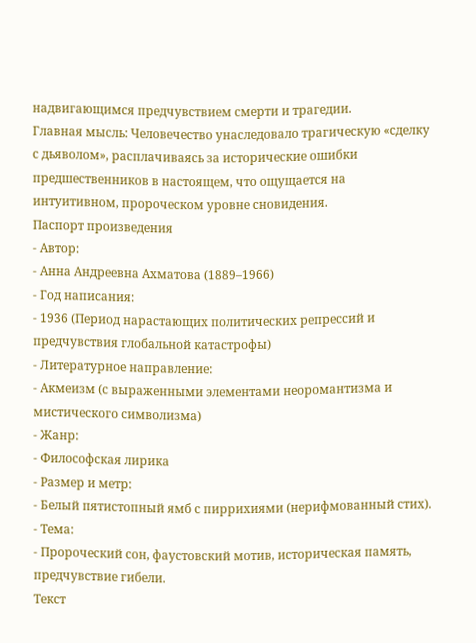надвигающимся предчувствием смерти и трагедии.
Главная мысль: Человечество унаследовало трагическую «сделку с дьяволом», расплачиваясь за исторические ошибки предшественников в настоящем, что ощущается на интуитивном, пророческом уровне сновидения.
Паспорт произведения
- Автор:
- Анна Андреевна Ахматова (1889–1966)
- Год написания:
- 1936 (Период нарастающих политических репрессий и предчувствия глобальной катастрофы)
- Литературное направление:
- Акмеизм (с выраженными элементами неоромантизма и мистического символизма)
- Жанр:
- Философская лирика
- Размер и метр:
- Белый пятистопный ямб с пиррихиями (нерифмованный стих).
- Тема:
- Пророческий сон, фаустовский мотив, историческая память, предчувствие гибели.
Текст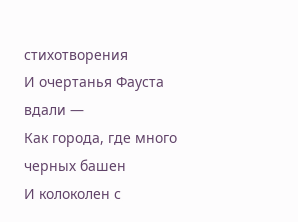стихотворения
И очертанья Фауста вдали —
Как города, где много черных башен
И колоколен с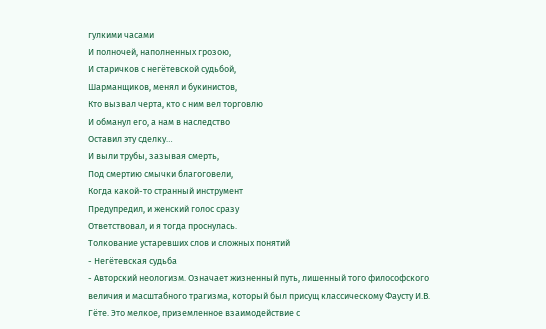гулкими часами
И полночей, наполненных грозою,
И старичков с негётевской судьбой,
Шарманщиков, менял и букинистов,
Кто вызвал черта, кто с ним вел торговлю
И обманул его, а нам в наследство
Оставил эту сделку…
И выли трубы, зазывая смерть,
Под смертию смычки благоговели,
Когда какой-то странный инструмент
Предупредил, и женский голос сразу
Ответствовал, и я тогда проснулась.
Толкование устаревших слов и сложных понятий
- Негётевская судьба
- Авторский неологизм. Означает жизненный путь, лишенный того философского величия и масштабного трагизма, который был присущ классическому Фаусту И.В. Гёте. Это мелкое, приземленное взаимодействие с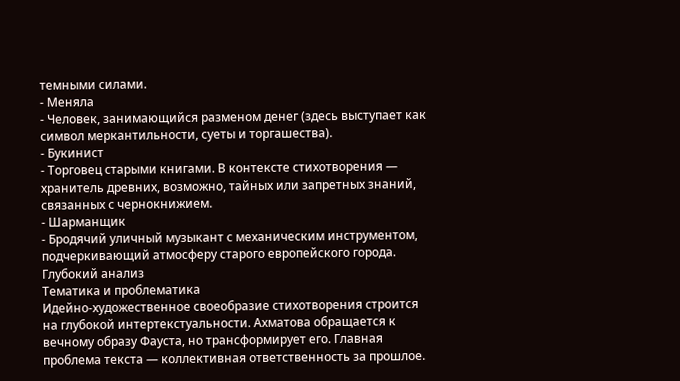темными силами.
- Меняла
- Человек, занимающийся разменом денег (здесь выступает как символ меркантильности, суеты и торгашества).
- Букинист
- Торговец старыми книгами. В контексте стихотворения — хранитель древних, возможно, тайных или запретных знаний, связанных с чернокнижием.
- Шарманщик
- Бродячий уличный музыкант с механическим инструментом, подчеркивающий атмосферу старого европейского города.
Глубокий анализ
Тематика и проблематика
Идейно-художественное своеобразие стихотворения строится на глубокой интертекстуальности. Ахматова обращается к вечному образу Фауста, но трансформирует его. Главная проблема текста — коллективная ответственность за прошлое.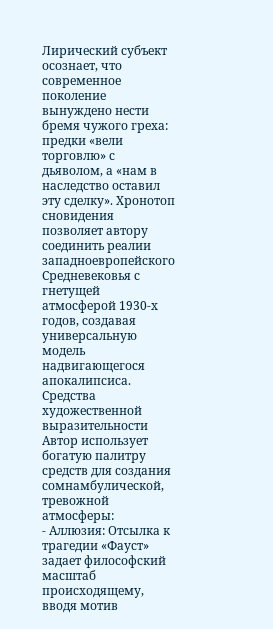Лирический субъект осознает, что современное поколение вынуждено нести бремя чужого греха: предки «вели торговлю» с дьяволом, а «нам в наследство оставил эту сделку». Хронотоп сновидения позволяет автору соединить реалии западноевропейского Средневековья с гнетущей атмосферой 1930-х годов, создавая универсальную модель надвигающегося апокалипсиса.
Средства художественной выразительности
Автор использует богатую палитру средств для создания сомнамбулической, тревожной атмосферы:
- Аллюзия: Отсылка к трагедии «Фауст» задает философский масштаб происходящему, вводя мотив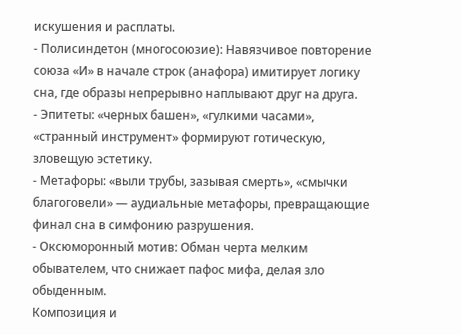искушения и расплаты.
- Полисиндетон (многосоюзие): Навязчивое повторение союза «И» в начале строк (анафора) имитирует логику сна, где образы непрерывно наплывают друг на друга.
- Эпитеты: «черных башен», «гулкими часами», «странный инструмент» формируют готическую, зловещую эстетику.
- Метафоры: «выли трубы, зазывая смерть», «смычки благоговели» — аудиальные метафоры, превращающие финал сна в симфонию разрушения.
- Оксюморонный мотив: Обман черта мелким обывателем, что снижает пафос мифа, делая зло обыденным.
Композиция и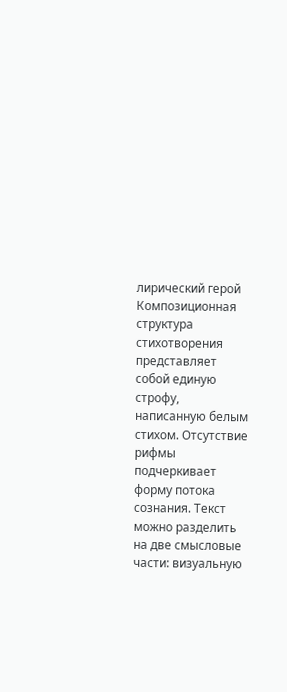лирический герой
Композиционная структура стихотворения представляет собой единую строфу, написанную белым стихом. Отсутствие рифмы подчеркивает форму потока сознания. Текст можно разделить на две смысловые части: визуальную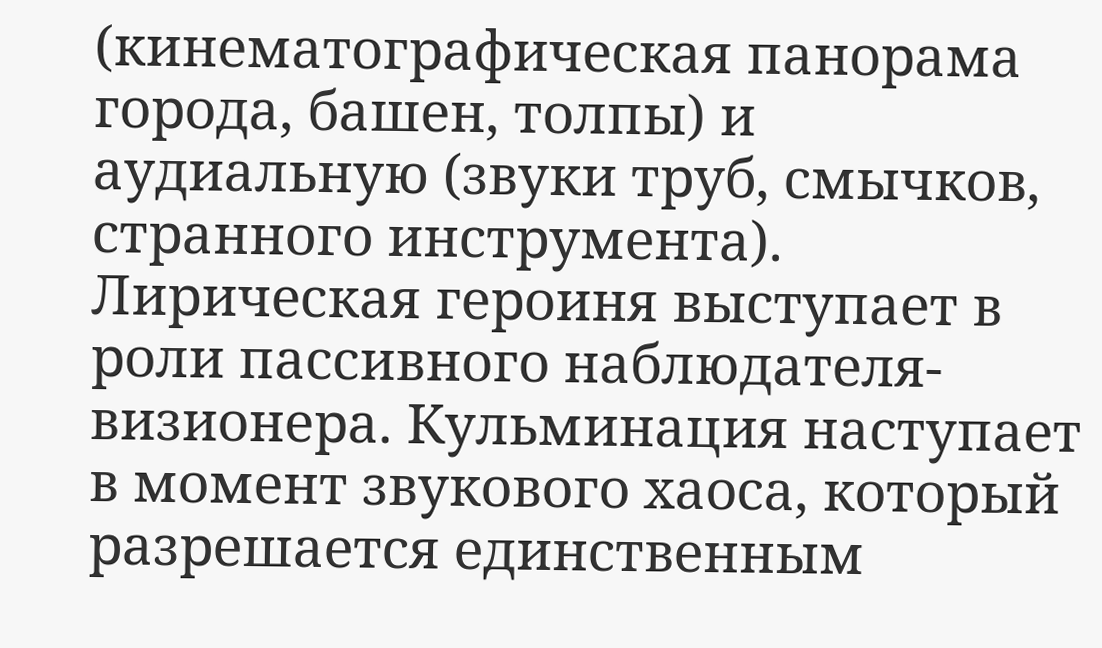(кинематографическая панорама города, башен, толпы) и аудиальную (звуки труб, смычков, странного инструмента). Лирическая героиня выступает в роли пассивного наблюдателя-визионера. Кульминация наступает в момент звукового хаоса, который разрешается единственным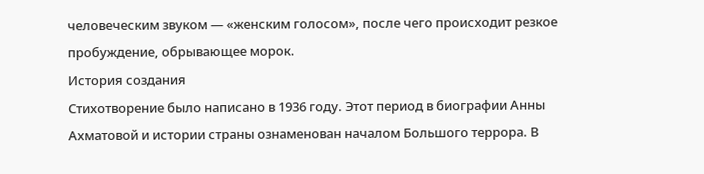человеческим звуком — «женским голосом», после чего происходит резкое пробуждение, обрывающее морок.
История создания
Стихотворение было написано в 1936 году. Этот период в биографии Анны Ахматовой и истории страны ознаменован началом Большого террора. В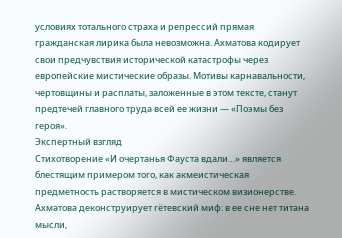условиях тотального страха и репрессий прямая гражданская лирика была невозможна. Ахматова кодирует свои предчувствия исторической катастрофы через европейские мистические образы. Мотивы карнавальности, чертовщины и расплаты, заложенные в этом тексте, станут предтечей главного труда всей ее жизни — «Поэмы без героя».
Экспертный взгляд
Стихотворение «И очертанья Фауста вдали…» является блестящим примером того, как акмеистическая предметность растворяется в мистическом визионерстве. Ахматова деконструирует гётевский миф: в ее сне нет титана мысли,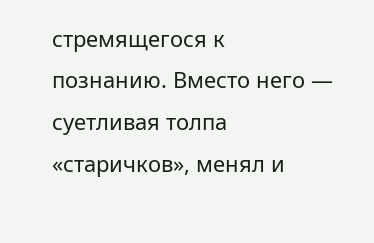стремящегося к познанию. Вместо него — суетливая толпа «старичков», менял и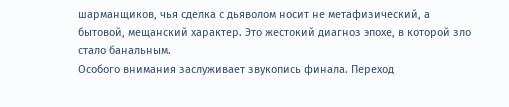шарманщиков, чья сделка с дьяволом носит не метафизический, а бытовой, мещанский характер. Это жестокий диагноз эпохе, в которой зло стало банальным.
Особого внимания заслуживает звукопись финала. Переход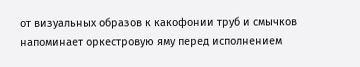от визуальных образов к какофонии труб и смычков напоминает оркестровую яму перед исполнением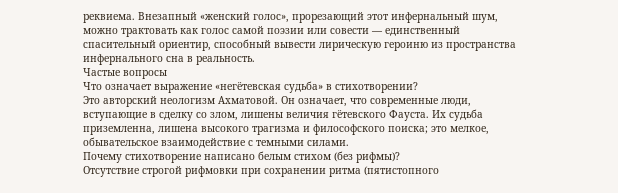реквиема. Внезапный «женский голос», прорезающий этот инфернальный шум, можно трактовать как голос самой поэзии или совести — единственный спасительный ориентир, способный вывести лирическую героиню из пространства инфернального сна в реальность.
Частые вопросы
Что означает выражение «негётевская судьба» в стихотворении?
Это авторский неологизм Ахматовой. Он означает, что современные люди, вступающие в сделку со злом, лишены величия гётевского Фауста. Их судьба приземленна, лишена высокого трагизма и философского поиска; это мелкое, обывательское взаимодействие с темными силами.
Почему стихотворение написано белым стихом (без рифмы)?
Отсутствие строгой рифмовки при сохранении ритма (пятистопного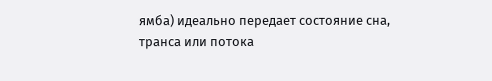ямба) идеально передает состояние сна, транса или потока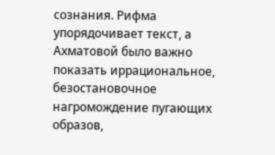сознания. Рифма упорядочивает текст, а Ахматовой было важно показать иррациональное, безостановочное нагромождение пугающих образов,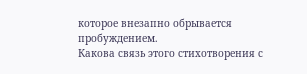которое внезапно обрывается пробуждением.
Какова связь этого стихотворения с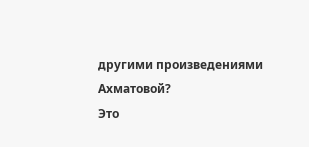другими произведениями Ахматовой?
Это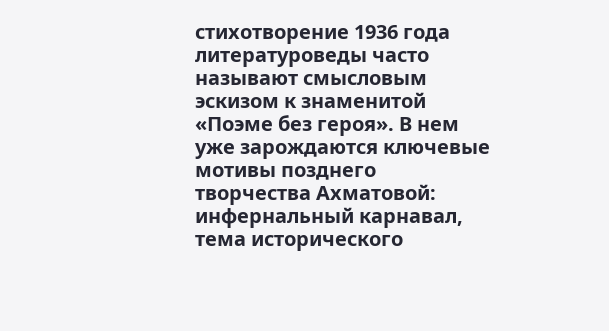стихотворение 1936 года литературоведы часто называют смысловым эскизом к знаменитой «Поэме без героя». В нем уже зарождаются ключевые мотивы позднего творчества Ахматовой: инфернальный карнавал, тема исторического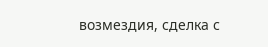возмездия, сделка с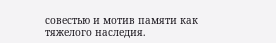совестью и мотив памяти как тяжелого наследия.